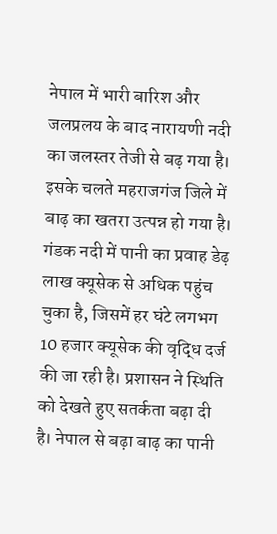नेपाल में भारी बारिश और जलप्रलय के बाद नारायणी नदी का जलस्तर तेजी से बढ़ गया है। इसके चलते महराजगंज जिले में बाढ़ का खतरा उत्पन्न हो गया है। गंडक नदी में पानी का प्रवाह डेढ़ लाख क्यूसेक से अधिक पहुंच चुका है, जिसमें हर घंटे लगभग 10 हजार क्यूसेक की वृद्धि दर्ज की जा रही है। प्रशासन ने स्थिति को देखते हुए सतर्कता बढ़ा दी है। नेपाल से बढ़ा बाढ़ का पानी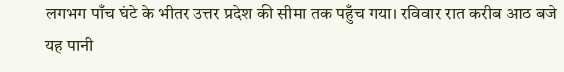लगभग पाँच घंटे के भीतर उत्तर प्रदेश की सीमा तक पहुँच गया। रविवार रात करीब आठ बजे यह पानी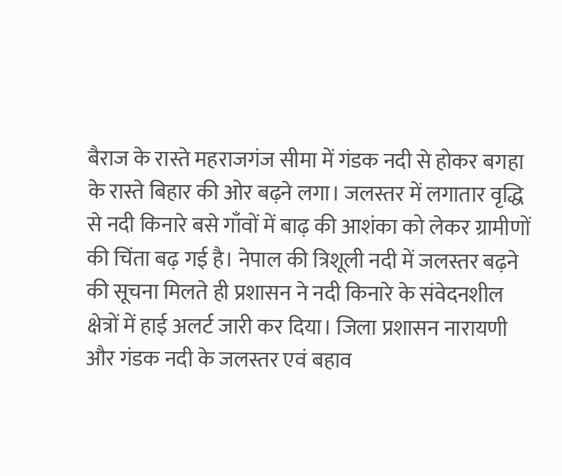बैराज के रास्ते महराजगंज सीमा में गंडक नदी से होकर बगहा के रास्ते बिहार की ओर बढ़ने लगा। जलस्तर में लगातार वृद्धि से नदी किनारे बसे गाँवों में बाढ़ की आशंका को लेकर ग्रामीणों की चिंता बढ़ गई है। नेपाल की त्रिशूली नदी में जलस्तर बढ़ने की सूचना मिलते ही प्रशासन ने नदी किनारे के संवेदनशील क्षेत्रों में हाई अलर्ट जारी कर दिया। जिला प्रशासन नारायणी और गंडक नदी के जलस्तर एवं बहाव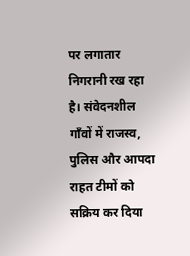पर लगातार निगरानी रख रहा है। संवेदनशील गाँवों में राजस्व, पुलिस और आपदा राहत टीमों को सक्रिय कर दिया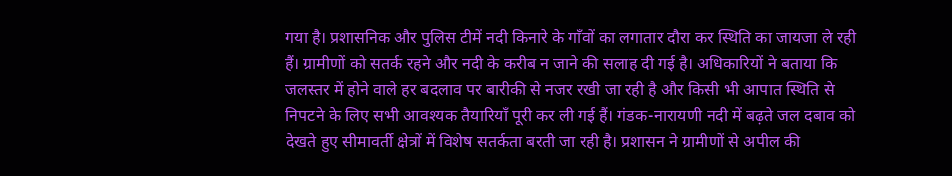गया है। प्रशासनिक और पुलिस टीमें नदी किनारे के गाँवों का लगातार दौरा कर स्थिति का जायजा ले रही हैं। ग्रामीणों को सतर्क रहने और नदी के करीब न जाने की सलाह दी गई है। अधिकारियों ने बताया कि जलस्तर में होने वाले हर बदलाव पर बारीकी से नजर रखी जा रही है और किसी भी आपात स्थिति से निपटने के लिए सभी आवश्यक तैयारियाँ पूरी कर ली गई हैं। गंडक-नारायणी नदी में बढ़ते जल दबाव को देखते हुए सीमावर्ती क्षेत्रों में विशेष सतर्कता बरती जा रही है। प्रशासन ने ग्रामीणों से अपील की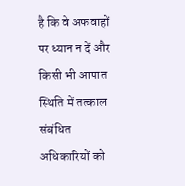है कि वे अफवाहों पर ध्यान न दें और किसी भी आपात स्थिति में तत्काल संबंधित अधिकारियों को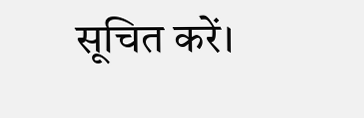सूचित करें।